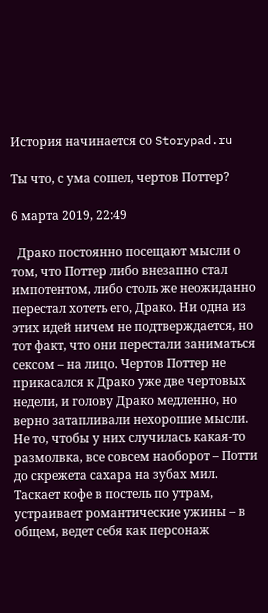История начинается со Storypad.ru

Ты что, с ума сошел, чертов Поттер?

6 марта 2019, 22:49

  Драко постоянно посещают мысли о том, что Поттер либо внезапно стал импотентом, либо столь же неожиданно перестал хотеть его, Драко. Ни одна из этих идей ничем не подтверждается, но тот факт, что они перестали заниматься сексом – на лицо. Чертов Поттер не прикасался к Драко уже две чертовых недели, и голову Драко медленно, но верно затапливали нехорошие мысли. Не то, чтобы у них случилась какая-то размолвка, все совсем наоборот – Потти до скрежета сахара на зубах мил. Таскает кофе в постель по утрам, устраивает романтические ужины – в общем, ведет себя как персонаж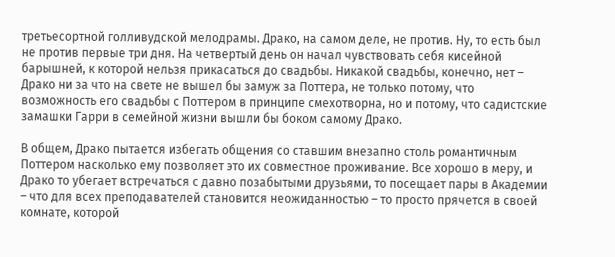третьесортной голливудской мелодрамы. Драко, на самом деле, не против. Ну, то есть был не против первые три дня. На четвертый день он начал чувствовать себя кисейной барышней, к которой нельзя прикасаться до свадьбы. Никакой свадьбы, конечно, нет – Драко ни за что на свете не вышел бы замуж за Поттера, не только потому, что возможность его свадьбы с Поттером в принципе смехотворна, но и потому, что садистские замашки Гарри в семейной жизни вышли бы боком самому Драко.

В общем, Драко пытается избегать общения со ставшим внезапно столь романтичным Поттером насколько ему позволяет это их совместное проживание. Все хорошо в меру, и Драко то убегает встречаться с давно позабытыми друзьями, то посещает пары в Академии – что для всех преподавателей становится неожиданностью – то просто прячется в своей комнате, которой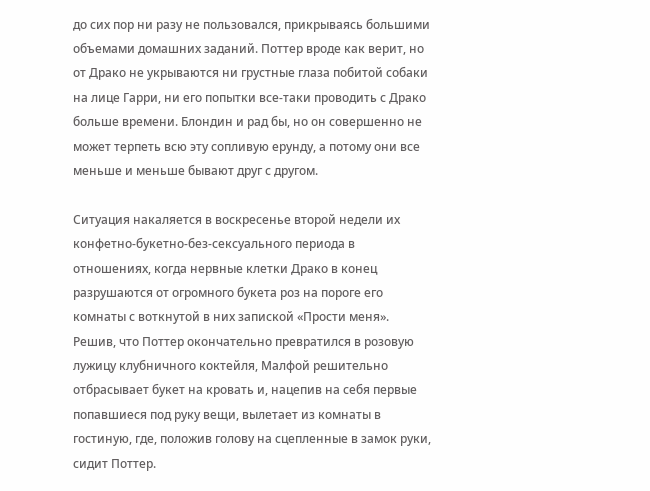до сих пор ни разу не пользовался, прикрываясь большими объемами домашних заданий. Поттер вроде как верит, но от Драко не укрываются ни грустные глаза побитой собаки на лице Гарри, ни его попытки все-таки проводить с Драко больше времени. Блондин и рад бы, но он совершенно не может терпеть всю эту сопливую ерунду, а потому они все меньше и меньше бывают друг с другом.

Ситуация накаляется в воскресенье второй недели их конфетно-букетно-без-сексуального периода в отношениях, когда нервные клетки Драко в конец разрушаются от огромного букета роз на пороге его комнаты с воткнутой в них запиской «Прости меня». Решив, что Поттер окончательно превратился в розовую лужицу клубничного коктейля, Малфой решительно отбрасывает букет на кровать и, нацепив на себя первые попавшиеся под руку вещи, вылетает из комнаты в гостиную, где, положив голову на сцепленные в замок руки, сидит Поттер.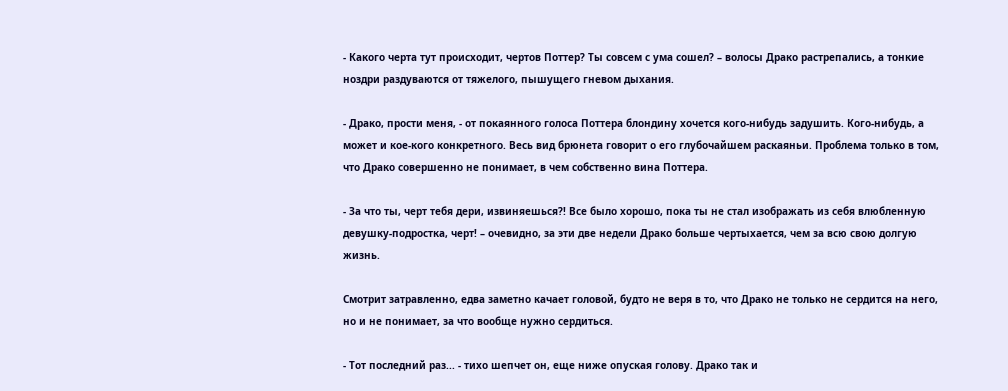- Какого черта тут происходит, чертов Поттер? Ты совсем с ума сошел? – волосы Драко растрепались, а тонкие ноздри раздуваются от тяжелого, пышущего гневом дыхания.

- Драко, прости меня, - от покаянного голоса Поттера блондину хочется кого-нибудь задушить. Кого-нибудь, а может и кое-кого конкретного. Весь вид брюнета говорит о его глубочайшем раскаяньи. Проблема только в том, что Драко совершенно не понимает, в чем собственно вина Поттера.

- За что ты, черт тебя дери, извиняешься?! Все было хорошо, пока ты не стал изображать из себя влюбленную девушку-подростка, черт! – очевидно, за эти две недели Драко больше чертыхается, чем за всю свою долгую жизнь.

Смотрит затравленно, едва заметно качает головой, будто не веря в то, что Драко не только не сердится на него, но и не понимает, за что вообще нужно сердиться.

- Тот последний раз... - тихо шепчет он, еще ниже опуская голову. Драко так и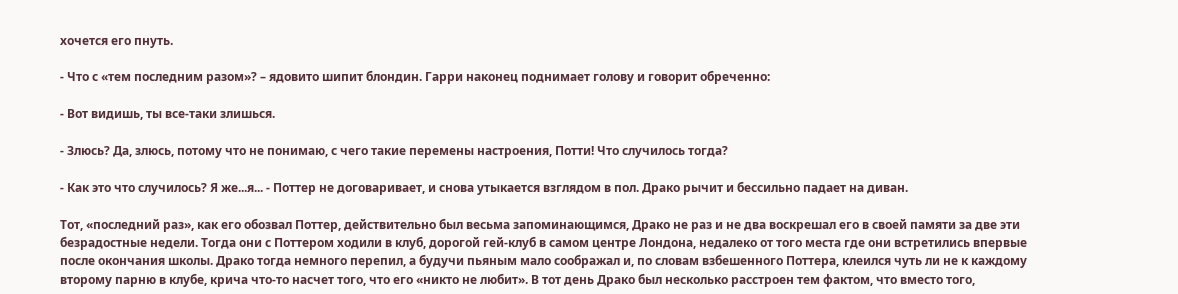хочется его пнуть.

- Что с «тем последним разом»? – ядовито шипит блондин. Гарри наконец поднимает голову и говорит обреченно:

- Вот видишь, ты все-таки злишься.

- Злюсь? Да, злюсь, потому что не понимаю, с чего такие перемены настроения, Потти! Что случилось тогда?

- Как это что случилось? Я же...я... - Поттер не договаривает, и снова утыкается взглядом в пол. Драко рычит и бессильно падает на диван.

Тот, «последний раз», как его обозвал Поттер, действительно был весьма запоминающимся, Драко не раз и не два воскрешал его в своей памяти за две эти безрадостные недели. Тогда они с Поттером ходили в клуб, дорогой гей-клуб в самом центре Лондона, недалеко от того места где они встретились впервые после окончания школы. Драко тогда немного перепил, а будучи пьяным мало соображал и, по словам взбешенного Поттера, клеился чуть ли не к каждому второму парню в клубе, крича что-то насчет того, что его «никто не любит». В тот день Драко был несколько расстроен тем фактом, что вместо того,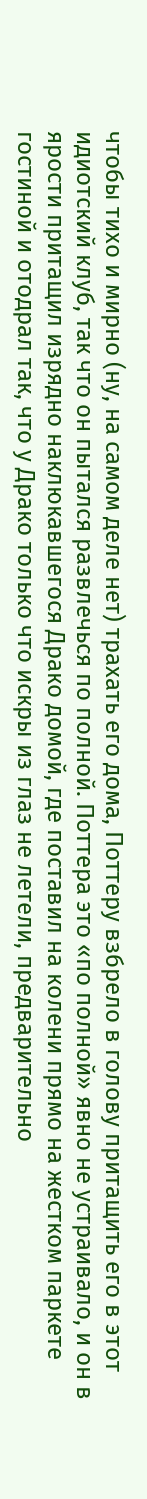чтобы тихо и мирно (ну, на самом деле нет) трахать его дома, Поттеру взбрело в голову притащить его в этот идиотский клуб, так что он пытался развлечься по полной. Поттера это «по полной» явно не устраивало, и он в ярости притащил изрядно наклюкавшегося Драко домой, где поставил на колени прямо на жестком паркете гостиной и отодрал так, что у Драко только что искры из глаз не летели, предварительно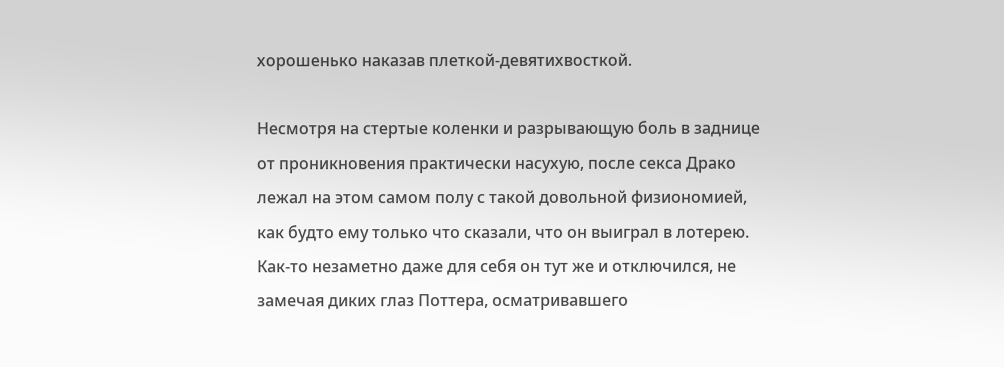хорошенько наказав плеткой-девятихвосткой.

Несмотря на стертые коленки и разрывающую боль в заднице от проникновения практически насухую, после секса Драко лежал на этом самом полу с такой довольной физиономией, как будто ему только что сказали, что он выиграл в лотерею. Как-то незаметно даже для себя он тут же и отключился, не замечая диких глаз Поттера, осматривавшего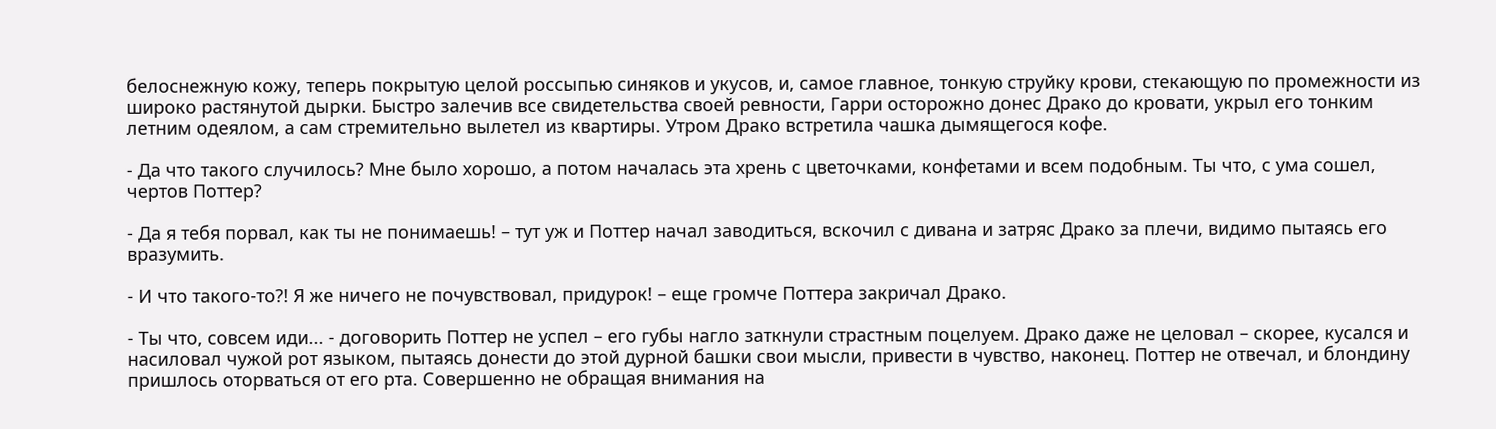белоснежную кожу, теперь покрытую целой россыпью синяков и укусов, и, самое главное, тонкую струйку крови, стекающую по промежности из широко растянутой дырки. Быстро залечив все свидетельства своей ревности, Гарри осторожно донес Драко до кровати, укрыл его тонким летним одеялом, а сам стремительно вылетел из квартиры. Утром Драко встретила чашка дымящегося кофе.

- Да что такого случилось? Мне было хорошо, а потом началась эта хрень с цветочками, конфетами и всем подобным. Ты что, с ума сошел, чертов Поттер?

- Да я тебя порвал, как ты не понимаешь! – тут уж и Поттер начал заводиться, вскочил с дивана и затряс Драко за плечи, видимо пытаясь его вразумить.

- И что такого-то?! Я же ничего не почувствовал, придурок! – еще громче Поттера закричал Драко.

- Ты что, совсем иди... - договорить Поттер не успел – его губы нагло заткнули страстным поцелуем. Драко даже не целовал – скорее, кусался и насиловал чужой рот языком, пытаясь донести до этой дурной башки свои мысли, привести в чувство, наконец. Поттер не отвечал, и блондину пришлось оторваться от его рта. Совершенно не обращая внимания на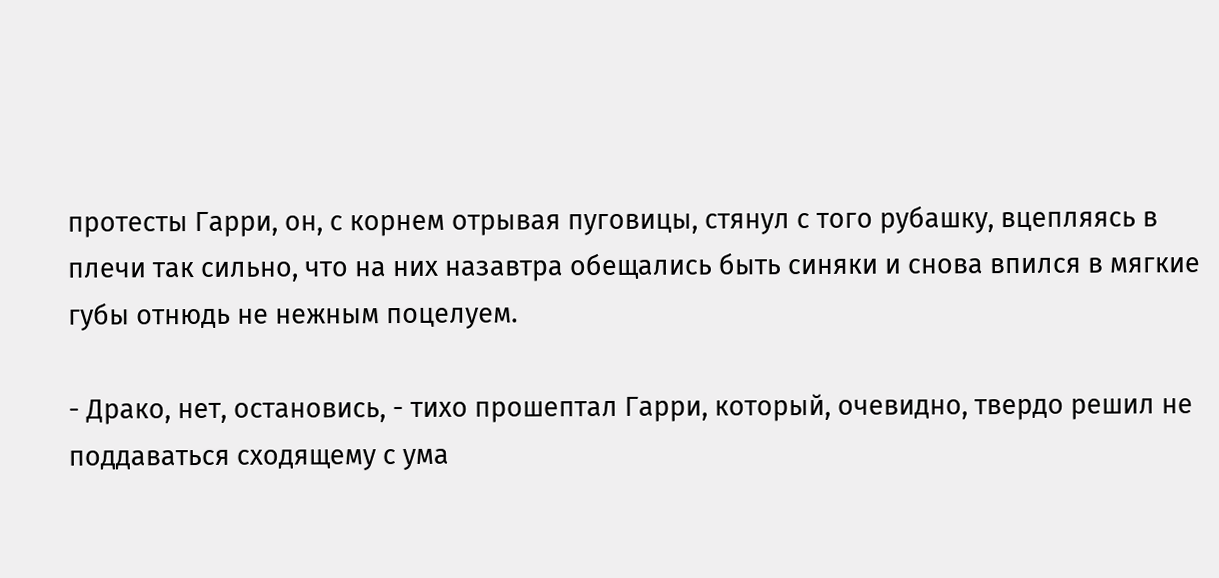протесты Гарри, он, с корнем отрывая пуговицы, стянул с того рубашку, вцепляясь в плечи так сильно, что на них назавтра обещались быть синяки и снова впился в мягкие губы отнюдь не нежным поцелуем.

- Драко, нет, остановись, - тихо прошептал Гарри, который, очевидно, твердо решил не поддаваться сходящему с ума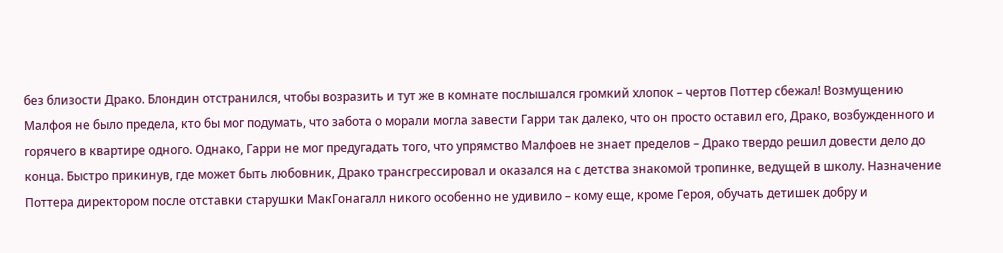без близости Драко. Блондин отстранился, чтобы возразить и тут же в комнате послышался громкий хлопок – чертов Поттер сбежал! Возмущению Малфоя не было предела, кто бы мог подумать, что забота о морали могла завести Гарри так далеко, что он просто оставил его, Драко, возбужденного и горячего в квартире одного. Однако, Гарри не мог предугадать того, что упрямство Малфоев не знает пределов – Драко твердо решил довести дело до конца. Быстро прикинув, где может быть любовник, Драко трансгрессировал и оказался на с детства знакомой тропинке, ведущей в школу. Назначение Поттера директором после отставки старушки МакГонагалл никого особенно не удивило – кому еще, кроме Героя, обучать детишек добру и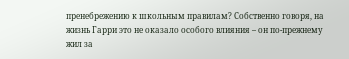пренебрежению к школьным правилам? Собственно говоря, на жизнь Гарри это не оказало особого влияния – он по-прежнему жил за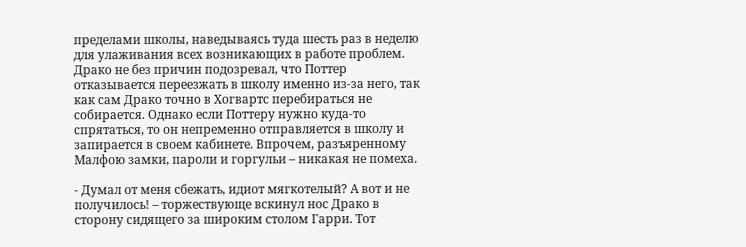пределами школы, наведываясь туда шесть раз в неделю для улаживания всех возникающих в работе проблем. Драко не без причин подозревал, что Поттер отказывается переезжать в школу именно из-за него, так как сам Драко точно в Хогвартс перебираться не собирается. Однако если Поттеру нужно куда-то спрятаться, то он непременно отправляется в школу и запирается в своем кабинете. Впрочем, разъяренному Малфою замки, пароли и горгульи – никакая не помеха.

- Думал от меня сбежать, идиот мягкотелый? А вот и не получилось! – торжествующе вскинул нос Драко в сторону сидящего за широким столом Гарри. Тот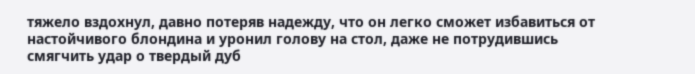тяжело вздохнул, давно потеряв надежду, что он легко сможет избавиться от настойчивого блондина и уронил голову на стол, даже не потрудившись смягчить удар о твердый дуб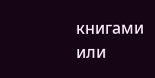книгами или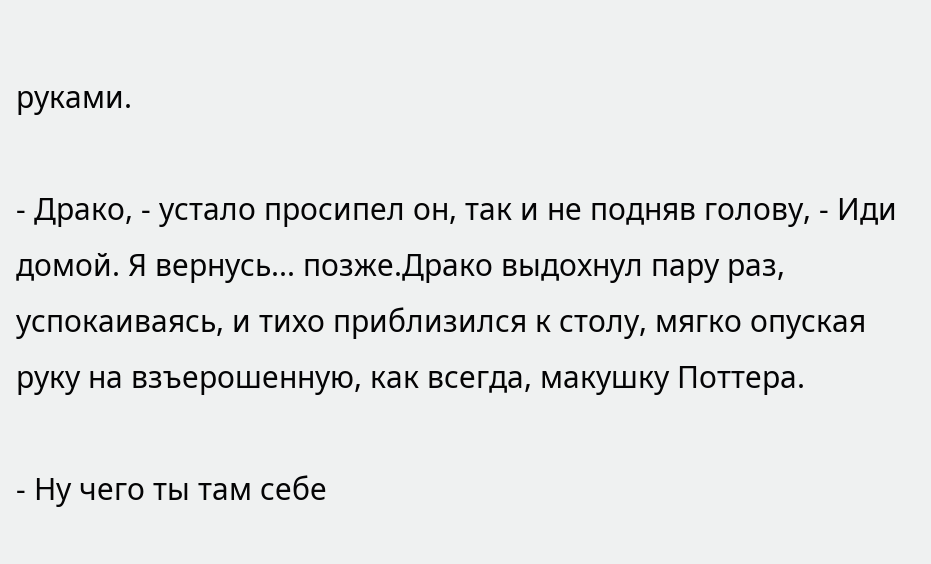руками.

- Драко, - устало просипел он, так и не подняв голову, - Иди домой. Я вернусь... позже.Драко выдохнул пару раз, успокаиваясь, и тихо приблизился к столу, мягко опуская руку на взъерошенную, как всегда, макушку Поттера.

- Ну чего ты там себе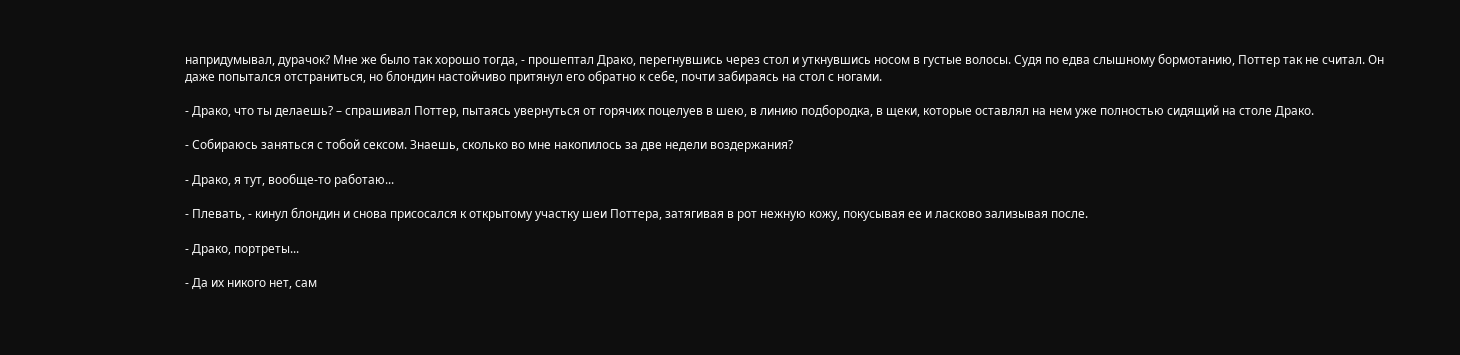напридумывал, дурачок? Мне же было так хорошо тогда, - прошептал Драко, перегнувшись через стол и уткнувшись носом в густые волосы. Судя по едва слышному бормотанию, Поттер так не считал. Он даже попытался отстраниться, но блондин настойчиво притянул его обратно к себе, почти забираясь на стол с ногами.

- Драко, что ты делаешь? – спрашивал Поттер, пытаясь увернуться от горячих поцелуев в шею, в линию подбородка, в щеки, которые оставлял на нем уже полностью сидящий на столе Драко.

- Собираюсь заняться с тобой сексом. Знаешь, сколько во мне накопилось за две недели воздержания?

- Драко, я тут, вообще-то работаю...

- Плевать, - кинул блондин и снова присосался к открытому участку шеи Поттера, затягивая в рот нежную кожу, покусывая ее и ласково зализывая после.

- Драко, портреты...

- Да их никого нет, сам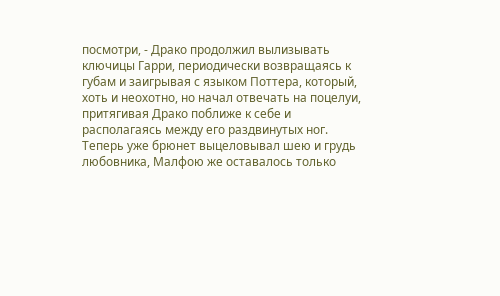посмотри, - Драко продолжил вылизывать ключицы Гарри, периодически возвращаясь к губам и заигрывая с языком Поттера, который, хоть и неохотно, но начал отвечать на поцелуи, притягивая Драко поближе к себе и располагаясь между его раздвинутых ног. Теперь уже брюнет выцеловывал шею и грудь любовника, Малфою же оставалось только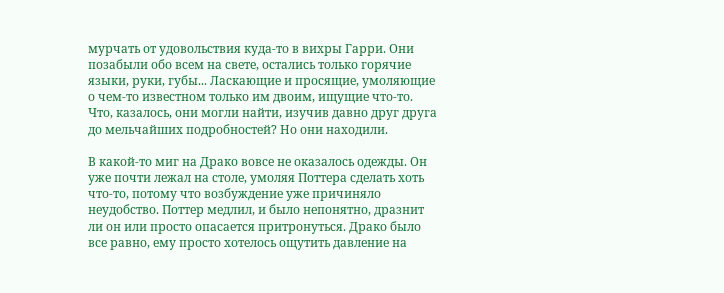мурчать от удовольствия куда-то в вихры Гарри. Они позабыли обо всем на свете, остались только горячие языки, руки, губы... Ласкающие и просящие, умоляющие о чем-то известном только им двоим, ищущие что-то. Что, казалось, они могли найти, изучив давно друг друга до мельчайших подробностей? Но они находили.

В какой-то миг на Драко вовсе не оказалось одежды. Он уже почти лежал на столе, умоляя Поттера сделать хоть что-то, потому что возбуждение уже причиняло неудобство. Поттер медлил, и было непонятно, дразнит ли он или просто опасается притронуться. Драко было все равно, ему просто хотелось ощутить давление на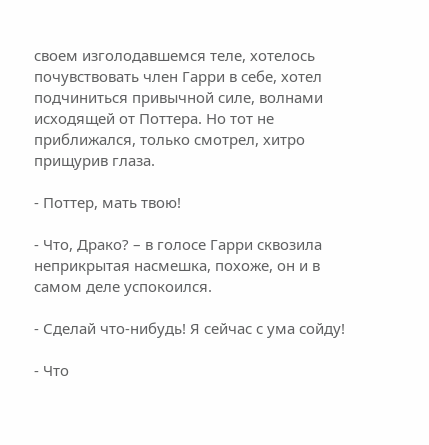своем изголодавшемся теле, хотелось почувствовать член Гарри в себе, хотел подчиниться привычной силе, волнами исходящей от Поттера. Но тот не приближался, только смотрел, хитро прищурив глаза.

- Поттер, мать твою!

- Что, Драко? – в голосе Гарри сквозила неприкрытая насмешка, похоже, он и в самом деле успокоился.

- Сделай что-нибудь! Я сейчас с ума сойду!

- Что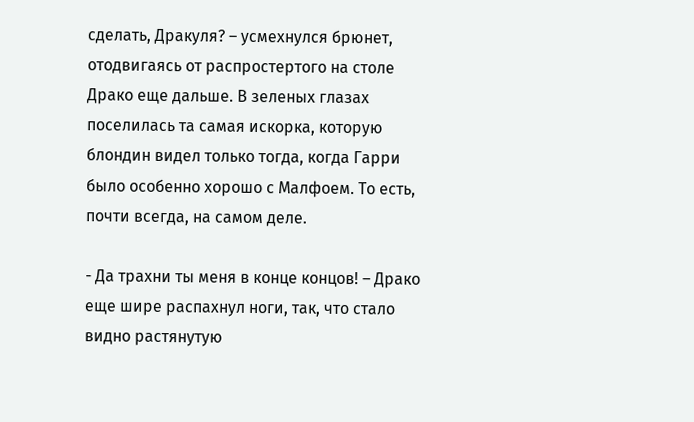сделать, Дракуля? – усмехнулся брюнет, отодвигаясь от распростертого на столе Драко еще дальше. В зеленых глазах поселилась та самая искорка, которую блондин видел только тогда, когда Гарри было особенно хорошо с Малфоем. То есть, почти всегда, на самом деле.

- Да трахни ты меня в конце концов! – Драко еще шире распахнул ноги, так, что стало видно растянутую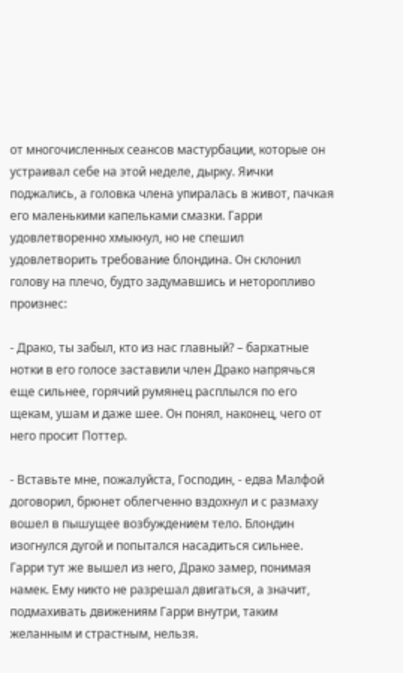от многочисленных сеансов мастурбации, которые он устраивал себе на этой неделе, дырку. Яички поджались, а головка члена упиралась в живот, пачкая его маленькими капельками смазки. Гарри удовлетворенно хмыкнул, но не спешил удовлетворить требование блондина. Он склонил голову на плечо, будто задумавшись и неторопливо произнес:

- Драко, ты забыл, кто из нас главный? – бархатные нотки в его голосе заставили член Драко напрячься еще сильнее, горячий румянец расплылся по его щекам, ушам и даже шее. Он понял, наконец, чего от него просит Поттер.

- Вставьте мне, пожалуйста, Господин, - едва Малфой договорил, брюнет облегченно вздохнул и с размаху вошел в пышущее возбуждением тело. Блондин изогнулся дугой и попытался насадиться сильнее. Гарри тут же вышел из него, Драко замер, понимая намек. Ему никто не разрешал двигаться, а значит, подмахивать движениям Гарри внутри, таким желанным и страстным, нельзя.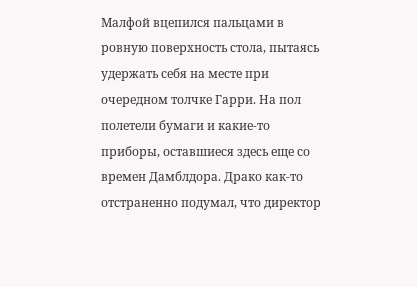Малфой вцепился пальцами в ровную поверхность стола, пытаясь удержать себя на месте при очередном толчке Гарри. На пол полетели бумаги и какие-то приборы, оставшиеся здесь еще со времен Дамблдора. Драко как-то отстраненно подумал, что директор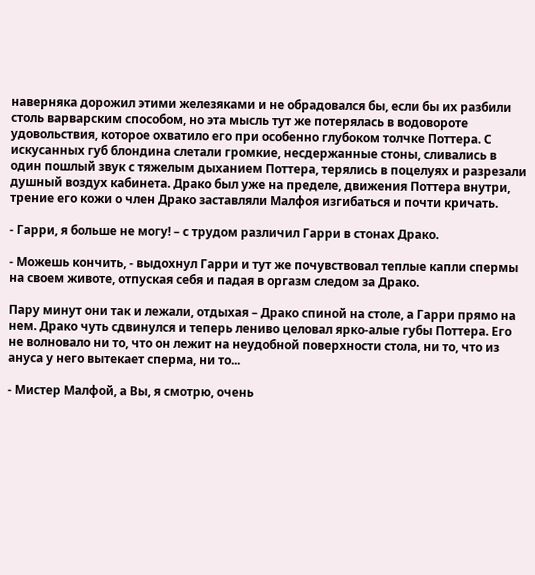наверняка дорожил этими железяками и не обрадовался бы, если бы их разбили столь варварским способом, но эта мысль тут же потерялась в водовороте удовольствия, которое охватило его при особенно глубоком толчке Поттера. С искусанных губ блондина слетали громкие, несдержанные стоны, сливались в один пошлый звук с тяжелым дыханием Поттера, терялись в поцелуях и разрезали душный воздух кабинета. Драко был уже на пределе, движения Поттера внутри, трение его кожи о член Драко заставляли Малфоя изгибаться и почти кричать.

- Гарри, я больше не могу! – с трудом различил Гарри в стонах Драко.

- Можешь кончить, - выдохнул Гарри и тут же почувствовал теплые капли спермы на своем животе, отпуская себя и падая в оргазм следом за Драко.

Пару минут они так и лежали, отдыхая – Драко спиной на столе, а Гарри прямо на нем. Драко чуть сдвинулся и теперь лениво целовал ярко-алые губы Поттера. Его не волновало ни то, что он лежит на неудобной поверхности стола, ни то, что из ануса у него вытекает сперма, ни то...

- Мистер Малфой, а Вы, я смотрю, очень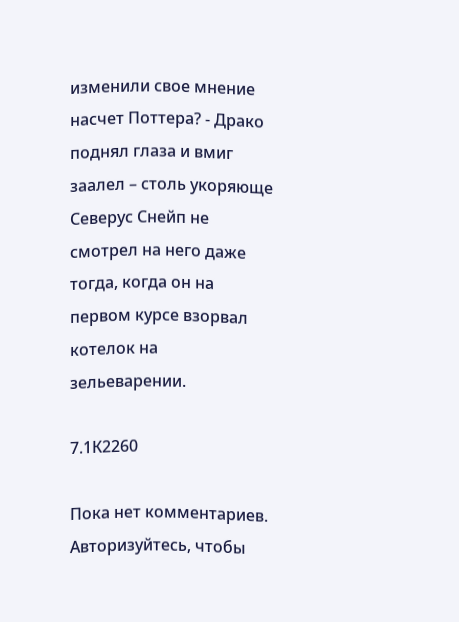изменили свое мнение насчет Поттера? - Драко поднял глаза и вмиг заалел – столь укоряюще Северус Снейп не смотрел на него даже тогда, когда он на первом курсе взорвал котелок на зельеварении.

7.1К2260

Пока нет комментариев. Авторизуйтесь, чтобы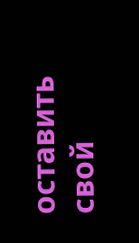оставить свой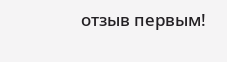отзыв первым!